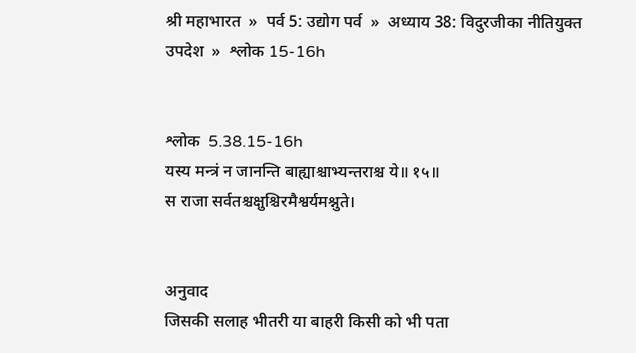श्री महाभारत  »  पर्व 5: उद्योग पर्व  »  अध्याय 38: विदुरजीका नीतियुक्त उपदेश  »  श्लोक 15-16h


श्लोक  5.38.15-16h
यस्य मन्त्रं न जानन्ति बाह्याश्चाभ्यन्तराश्च ये॥ १५॥
स राजा सर्वतश्चक्षुश्चिरमैश्वर्यमश्नुते।


अनुवाद
जिसकी सलाह भीतरी या बाहरी किसी को भी पता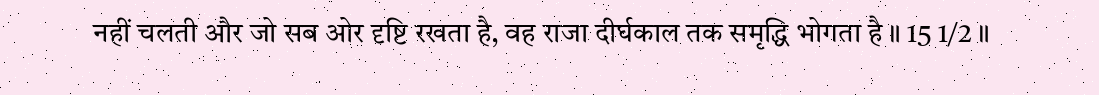नहीं चलती और जो सब ओर दृष्टि रखता है, वह राजा दीर्घकाल तक समृद्धि भोगता है ॥ 15 1/2 ॥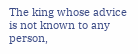The king whose advice is not known to any person,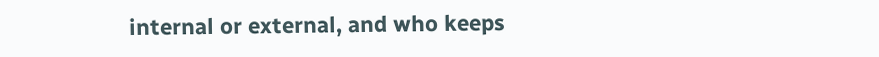internal or external, and who keeps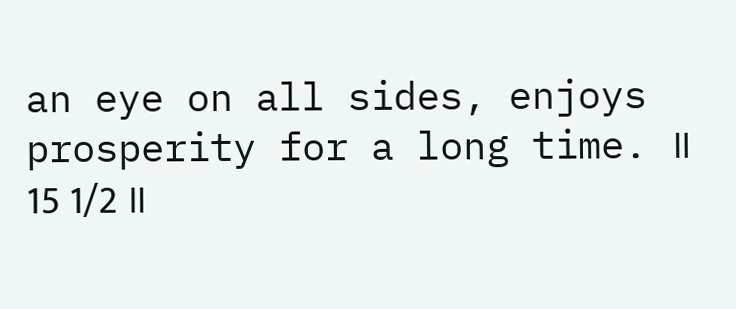an eye on all sides, enjoys prosperity for a long time. ॥ 15 1/2 ॥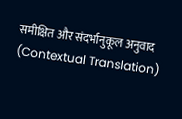समीक्षित और संदर्भानुकूल अनुवाद (Contextual Translation)